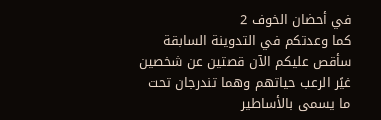في أحضان الخوف 2
كما وعدتكم في التدوينة السابقة سأقص عليكم الآن قصتين عن شخصين غيًر الرعب حياتهم وهما تندرجان تحت ما يسمى بالأساطير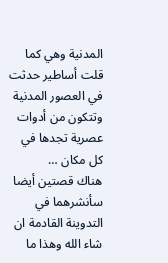المدنية وهي كما قلت أساطير حدثت في العصور المدنية وتتكون من أدوات عصرية تجدها في كل مكان …
هناك قصتين أيضا سأنشرهما في التدوينة القادمة ان شاء الله وهذا ما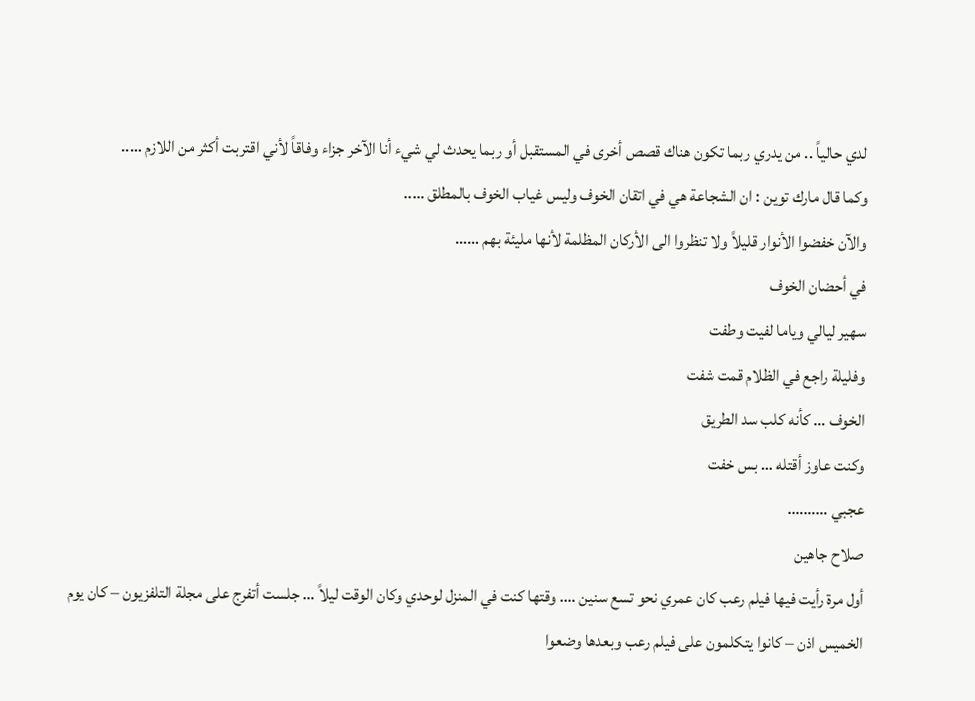لدي حالياً .. من يدري ربما تكون هناك قصص أخرى في المستقبل أو ربما يحدث لي شيء أنا الآخر جزاء وفاقاً لأني اقتربت أكثر من اللازم …..
وكما قال مارك توين : ان الشجاعة هي في اتقان الخوف وليس غياب الخوف بالمطلق …..
والآن خفضوا الأنوار قليلاً ولا تنظروا الى الأركان المظلمة لأنها مليئة بهم ……
في أحضان الخوف
سهير ليالي وياما لفيت وطفت
وفليلة راجع في الظلام قمت شفت
الخوف … كأنه كلب سد الطريق
وكنت عاوز أقتله … بس خفت
عجبي ……….
صلاح جاهين
أول مرة رأيت فيها فيلم رعب كان عمري نحو تسع سنين …. وقتها كنت في المنزل لوحدي وكان الوقت ليلاً … جلست أتفرج على مجلة التلفزيون – كان يوم الخميس اذن – كانوا يتكلمون على فيلم رعب وبعدها وضعوا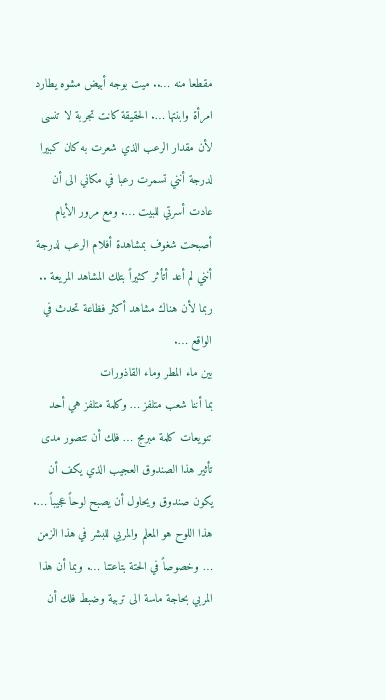مقطعا منه ….. ميت بوجه أبيض مشوه يطارد امرأة وابنتها …. الحقيقة كانت تجربة لا تنسى لأن مقدار الرعب الذي شعرت به كان كبيرا لدرجة أنني تسمرت رعبا في مكاني الى أن عادت أسرتي للبيت …. ومع مرور الأيام أصبحت شغوف بمشاهدة أفلام الرعب لدرجة أنني لم أعد أتأثر كثيراً بتلك المشاهد المريعة .. ربما لأن هناك مشاهد أكثر فظاعة تحدث في الواقع ….
بين ماء المطر وماء القاذورات
بما أننا شعب متلفز … وكلمة متلفز هي أحد تنويعات كلمة مبرمج … فلك أن تتصور مدى تأثير هذا الصندوق العجيب الذي يكف أن يكون صندوق ويحاول أن يصبح لوحاً عجيباً …. هذا اللوح هو المعلم والمربي للبشر في هذا الزمن … وخصوصاً في الحتة بتاعتنا …. وبما أن هذا المربي بحاجة ماسة الى تربية وضبط فلك أن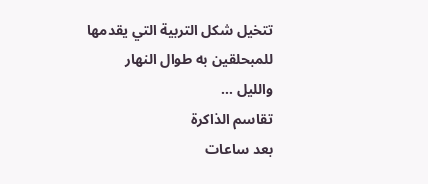تتخيل شكل التربية التي يقدمها للمبحلقين به طوال النهار والليل …
تقاسم الذاكرة
بعد ساعات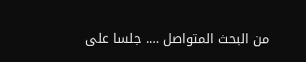من البحث المتواصل …. جلسا على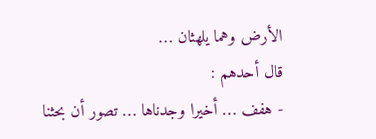الأرض وهما يلهثان …
قال أحدهم :
- هفف … أخيرا وجدناها … تصور أن بحثنا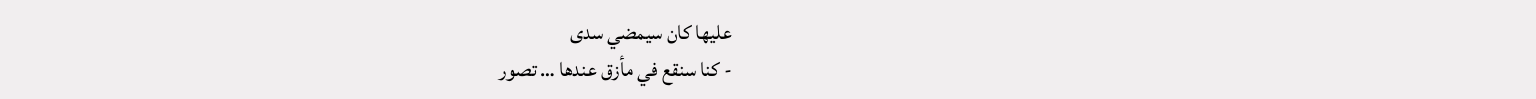عليها كان سيمضي سدى
- كنا سنقع في مأزق عندها … تصور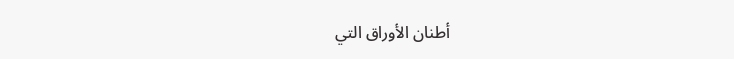أطنان الأوراق التي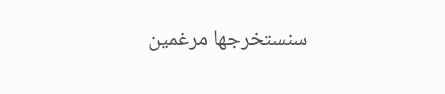سنستخرجها مرغمين